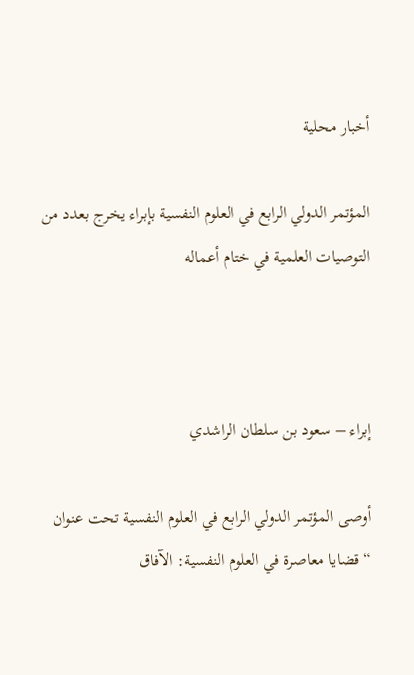أخبار محلية

المؤتمر الدولي الرابع في العلوم النفسية بإبراء يخرج بعدد من التوصيات العلمية في ختام أعماله



إبراء – سعود بن سلطان الراشدي

أوصى المؤتمر الدولي الرابع في العلوم النفسية تحت عنوان “قضايا معاصرة في العلوم النفسية: الآفاق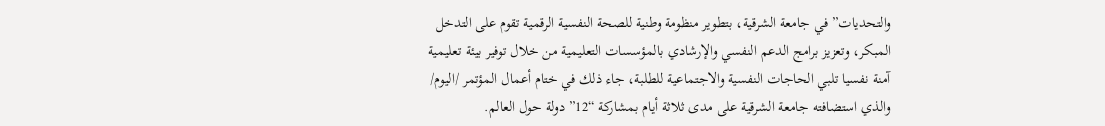والتحديات” في جامعة الشرقية، بتطوير منظومة وطنية للصحة النفسية الرقمية تقوم على التدخل المبكر، وتعزيز برامج الدعم النفسي والإرشادي بالمؤسسات التعليمية من خلال توفير بيئة تعليمية آمنة نفسيا تلبي الحاجات النفسية والاجتماعية للطلبة، جاء ذلك في ختام أعمال المؤتمر /اليوم/ والذي استضافته جامعة الشرقية على مدى ثلاثة أيام بمشاركة “12” دولة حول العالم.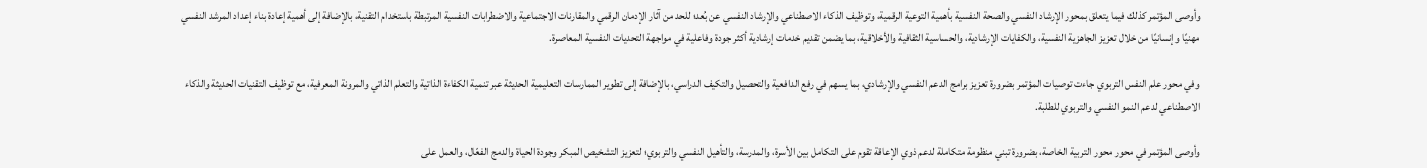وأوصى المؤتمر كذلك فيما يتعلق بمحور الإرشاد النفسي والصحة النفسية بأهمية التوعية الرقمية، وتوظيف الذكاء الاصطناعي والإرشاد النفسي عن بُعد؛ للحد من آثار الإدمان الرقمي والمقارنات الاجتماعية والاضطرابات النفسية المرتبطة باستخدام التقنية، بالإضافة إلى أهمية إعادة بناء إعداد المرشد النفسي مهنيًا وإنسانيًا من خلال تعزيز الجاهزية النفسية، والكفايات الإرشادية، والحساسية الثقافية والأخلاقية، بما يضمن تقديم خدمات إرشادية أكثر جودة وفاعلية في مواجهة التحديات النفسية المعاصرة.

وفي محور علم النفس التربوي جاءت توصيات المؤتمر بضرورة تعزيز برامج الدعم النفسي والإرشادي، بما يسهم في رفع الدافعية والتحصيل والتكيف الدراسي، بالإضافة إلى تطوير الممارسات التعليمية الحديثة عبر تنمية الكفاءة الذاتية والتعلم الذاتي والمرونة المعرفية، مع توظيف التقنيات الحديثة والذكاء الاصطناعي لدعم النمو النفسي والتربوي للطلبة.

وأوصى المؤتمر في محور محور التربية الخاصة، بضرورة تبني منظومة متكاملة لدعم ذوي الإعاقة تقوم على التكامل بين الأسرة، والمدرسة، والتأهيل النفسي والتربوي؛ لتعزيز التشخيص المبكر وجودة الحياة والدمج الفعّال، والعمل على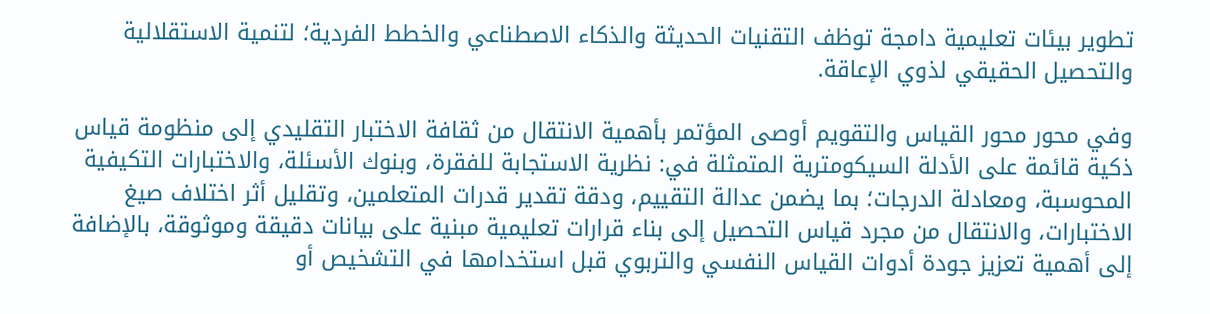تطوير بيئات تعليمية دامجة توظف التقنيات الحديثة والذكاء الاصطناعي والخطط الفردية؛ لتنمية الاستقلالية والتحصيل الحقيقي لذوي الإعاقة.

وفي محور محور القياس والتقويم أوصى المؤتمر بأهمية الانتقال من ثقافة الاختبار التقليدي إلى منظومة قياس ذكية قائمة على الأدلة السيكومترية المتمثلة في: نظرية الاستجابة للفقرة، وبنوك الأسئلة، والاختبارات التكيفية المحوسبة، ومعادلة الدرجات؛ بما يضمن عدالة التقييم، ودقة تقدير قدرات المتعلمين، وتقليل أثر اختلاف صيغ الاختبارات، والانتقال من مجرد قياس التحصيل إلى بناء قرارات تعليمية مبنية على بيانات دقيقة وموثوقة، بالإضافة إلى أهمية تعزيز جودة أدوات القياس النفسي والتربوي قبل استخدامها في التشخيص أو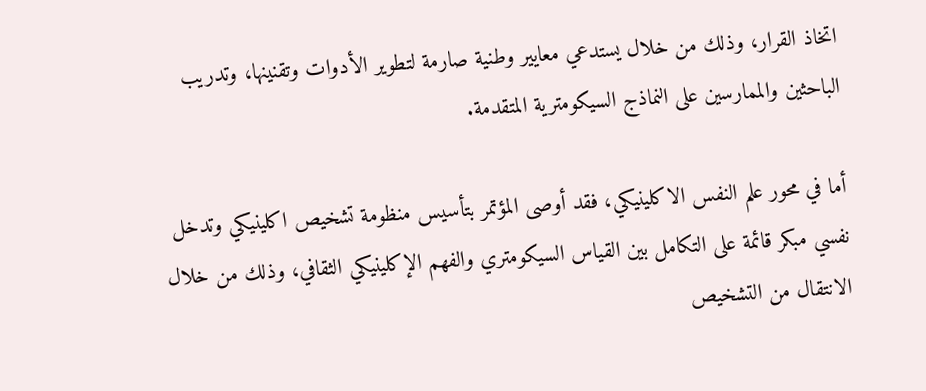اتخاذ القرار، وذلك من خلال يستدعي معايير وطنية صارمة لتطوير الأدوات وتقنينها، وتدريب الباحثين والممارسين على النماذج السيكومترية المتقدمة.

أما في محور علم النفس الاكلينيكي، فقد أوصى المؤتمر بتأسيس منظومة تشخيص اكلينيكي وتدخل نفسي مبكر قائمة على التكامل بين القياس السيكومتري والفهم الإكلينيكي الثقافي، وذلك من خلال الانتقال من التشخيص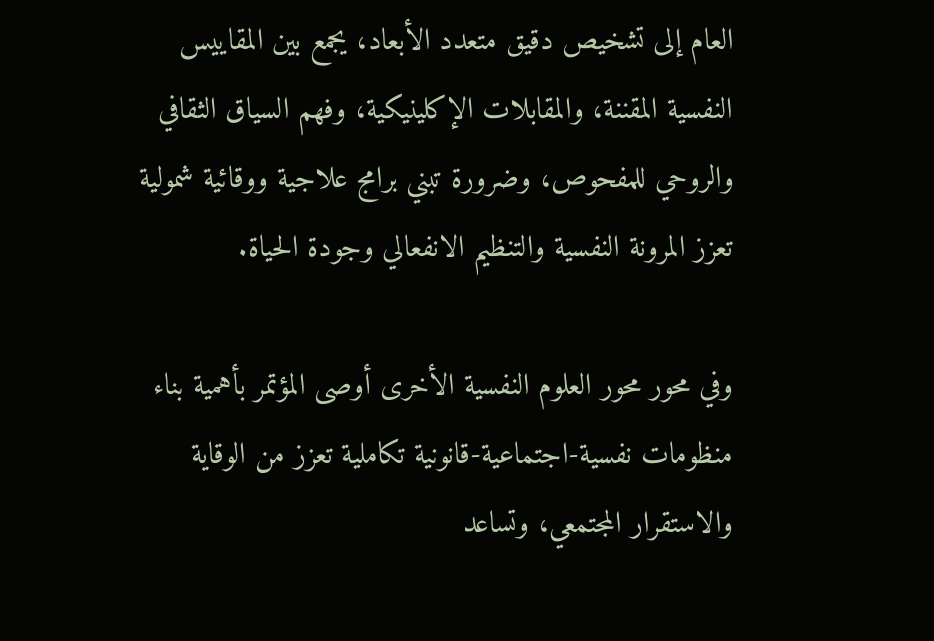العام إلى تشخيص دقيق متعدد الأبعاد، يجمع بين المقاييس النفسية المقننة، والمقابلات الإكلينيكية، وفهم السياق الثقافي والروحي للمفحوص، وضرورة تبني برامج علاجية ووقائية شمولية تعزز المرونة النفسية والتنظيم الانفعالي وجودة الحياة.

وفي محور محور العلوم النفسية الأخرى أوصى المؤتمر بأهمية بناء منظومات نفسية-اجتماعية-قانونية تكاملية تعزز من الوقاية والاستقرار المجتمعي، وتساعد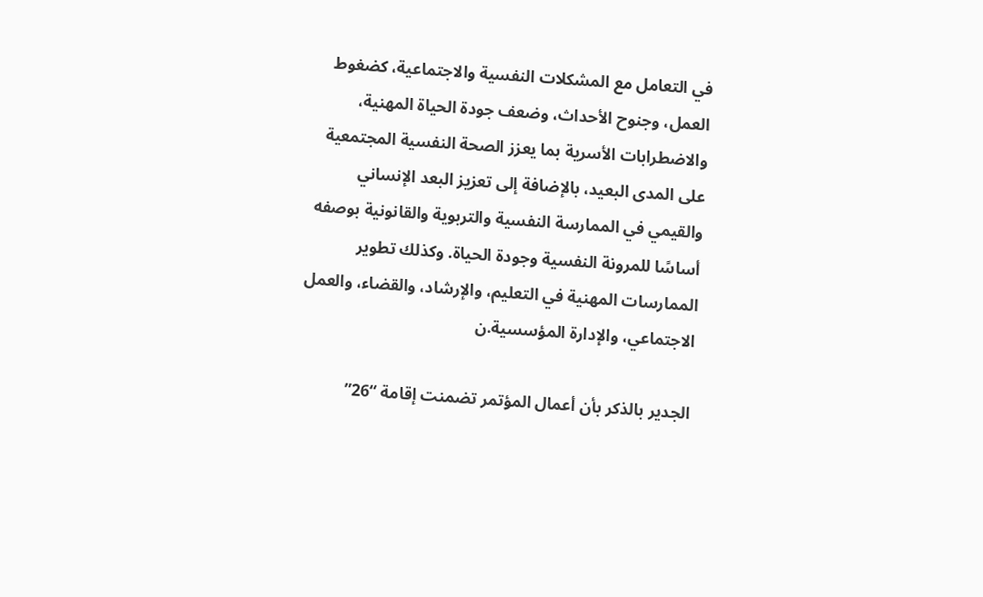في التعامل مع المشكلات النفسية والاجتماعية، كضغوط العمل، وجنوح الأحداث، وضعف جودة الحياة المهنية، والاضطرابات الأسرية بما يعزز الصحة النفسية المجتمعية على المدى البعيد، بالإضافة إلى تعزيز البعد الإنساني والقيمي في الممارسة النفسية والتربوية والقانونية بوصفه أساسًا للمرونة النفسية وجودة الحياة. وكذلك تطوير الممارسات المهنية في التعليم، والإرشاد، والقضاء، والعمل الاجتماعي، والإدارة المؤسسية.ن

الجدير بالذكر بأن أعمال المؤتمر تضمنت إقامة “26”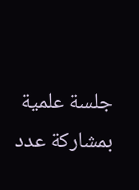جلسة علمية بمشاركة عدد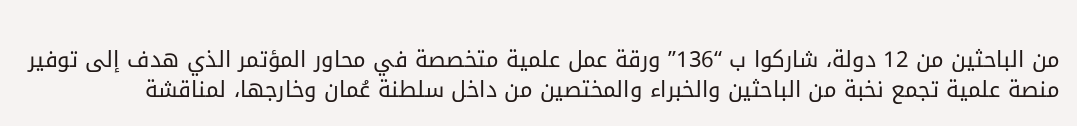من الباحثين من 12 دولة، شاركوا ب “136” ورقة عمل علمية متخصصة في محاور المؤتمر الذي هدف إلى توفير منصة علمية تجمع نخبة من الباحثين والخبراء والمختصين من داخل سلطنة عُمان وخارجها، لمناقشة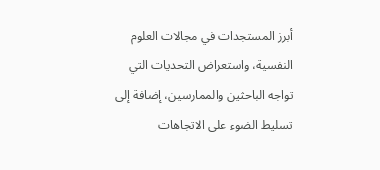أبرز المستجدات في مجالات العلوم النفسية، واستعراض التحديات التي تواجه الباحثين والممارسين، إضافة إلى تسليط الضوء على الاتجاهات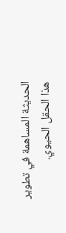الحديثة المساهمة في تطوير هذا الحقل الحيوي.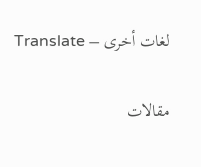لغات أخرى – Translate

مقالات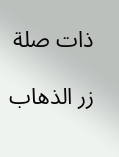ذات صلة

زر الذهاب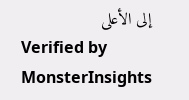إلى الأعلى
Verified by MonsterInsights